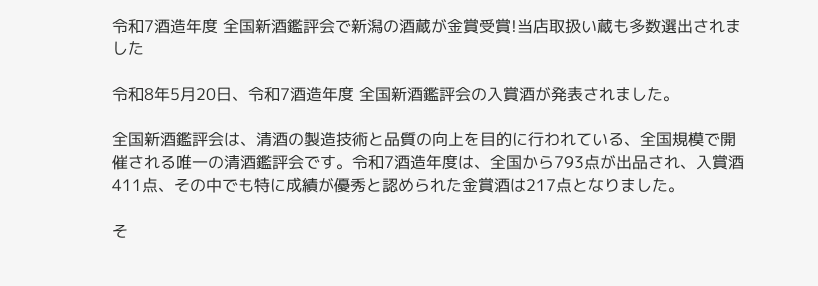令和7酒造年度 全国新酒鑑評会で新潟の酒蔵が金賞受賞!当店取扱い蔵も多数選出されました

令和8年5月20日、令和7酒造年度 全国新酒鑑評会の入賞酒が発表されました。

全国新酒鑑評会は、清酒の製造技術と品質の向上を目的に行われている、全国規模で開催される唯一の清酒鑑評会です。令和7酒造年度は、全国から793点が出品され、入賞酒411点、その中でも特に成績が優秀と認められた金賞酒は217点となりました。

そ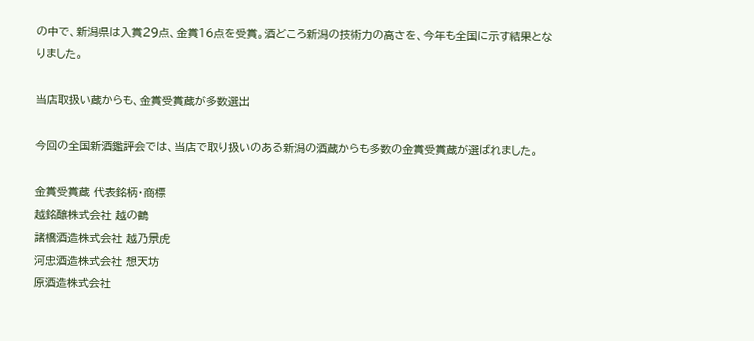の中で、新潟県は入賞29点、金賞16点を受賞。酒どころ新潟の技術力の高さを、今年も全国に示す結果となりました。

当店取扱い蔵からも、金賞受賞蔵が多数選出

今回の全国新酒鑑評会では、当店で取り扱いのある新潟の酒蔵からも多数の金賞受賞蔵が選ばれました。

金賞受賞蔵 代表銘柄・商標
越銘醸株式会社 越の鶴
諸橋酒造株式会社 越乃景虎
河忠酒造株式会社 想天坊
原酒造株式会社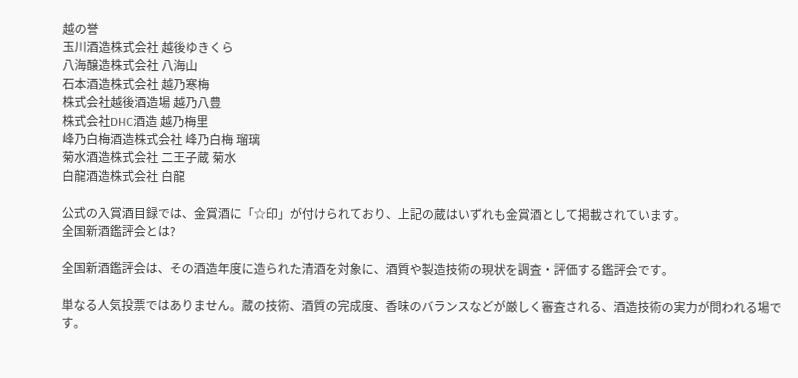越の誉
玉川酒造株式会社 越後ゆきくら
八海醸造株式会社 八海山
石本酒造株式会社 越乃寒梅
株式会社越後酒造場 越乃八豊
株式会社DHC酒造 越乃梅里
峰乃白梅酒造株式会社 峰乃白梅 瑠璃
菊水酒造株式会社 二王子蔵 菊水
白龍酒造株式会社 白龍

公式の入賞酒目録では、金賞酒に「☆印」が付けられており、上記の蔵はいずれも金賞酒として掲載されています。
全国新酒鑑評会とは?

全国新酒鑑評会は、その酒造年度に造られた清酒を対象に、酒質や製造技術の現状を調査・評価する鑑評会です。

単なる人気投票ではありません。蔵の技術、酒質の完成度、香味のバランスなどが厳しく審査される、酒造技術の実力が問われる場です。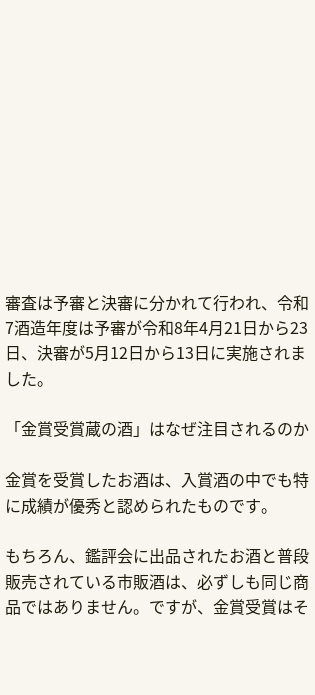審査は予審と決審に分かれて行われ、令和7酒造年度は予審が令和8年4月21日から23日、決審が5月12日から13日に実施されました。

「金賞受賞蔵の酒」はなぜ注目されるのか

金賞を受賞したお酒は、入賞酒の中でも特に成績が優秀と認められたものです。

もちろん、鑑評会に出品されたお酒と普段販売されている市販酒は、必ずしも同じ商品ではありません。ですが、金賞受賞はそ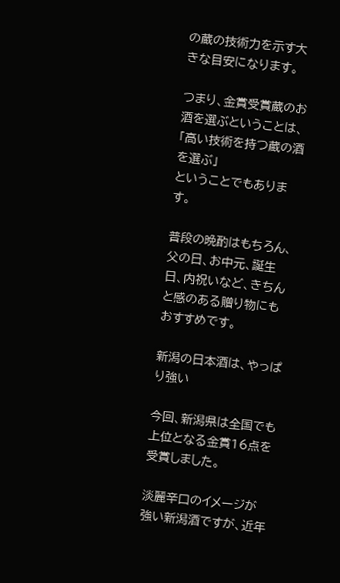の蔵の技術力を示す大きな目安になります。

つまり、金賞受賞蔵のお酒を選ぶということは、
「高い技術を持つ蔵の酒を選ぶ」
ということでもあります。

普段の晩酌はもちろん、父の日、お中元、誕生日、内祝いなど、きちんと感のある贈り物にもおすすめです。

新潟の日本酒は、やっぱり強い

今回、新潟県は全国でも上位となる金賞16点を受賞しました。

淡麗辛口のイメージが強い新潟酒ですが、近年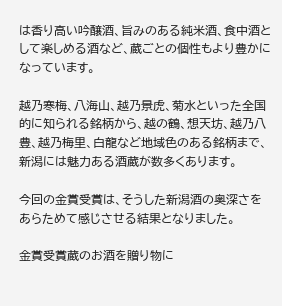は香り高い吟醸酒、旨みのある純米酒、食中酒として楽しめる酒など、蔵ごとの個性もより豊かになっています。

越乃寒梅、八海山、越乃景虎、菊水といった全国的に知られる銘柄から、越の鶴、想天坊、越乃八豊、越乃梅里、白龍など地域色のある銘柄まで、新潟には魅力ある酒蔵が数多くあります。

今回の金賞受賞は、そうした新潟酒の奥深さをあらためて感じさせる結果となりました。

金賞受賞蔵のお酒を贈り物に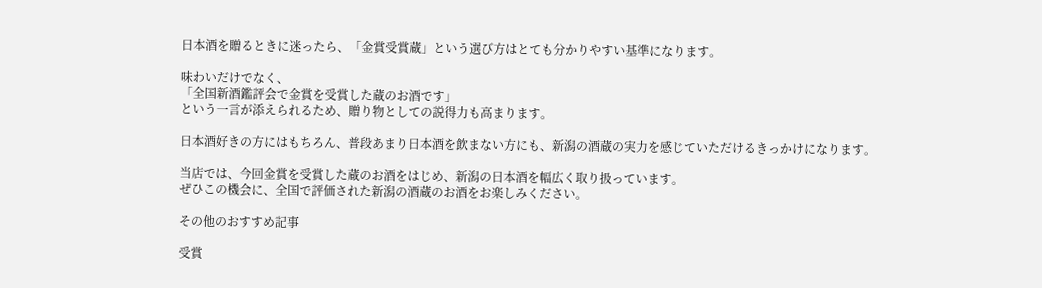日本酒を贈るときに迷ったら、「金賞受賞蔵」という選び方はとても分かりやすい基準になります。

味わいだけでなく、
「全国新酒鑑評会で金賞を受賞した蔵のお酒です」
という一言が添えられるため、贈り物としての説得力も高まります。

日本酒好きの方にはもちろん、普段あまり日本酒を飲まない方にも、新潟の酒蔵の実力を感じていただけるきっかけになります。

当店では、今回金賞を受賞した蔵のお酒をはじめ、新潟の日本酒を幅広く取り扱っています。
ぜひこの機会に、全国で評価された新潟の酒蔵のお酒をお楽しみください。

その他のおすすめ記事

受賞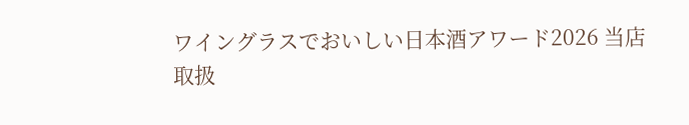ワイングラスでおいしい日本酒アワード2026 当店取扱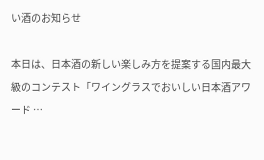い酒のお知らせ

本日は、日本酒の新しい楽しみ方を提案する国内最大級のコンテスト「ワイングラスでおいしい日本酒アワード …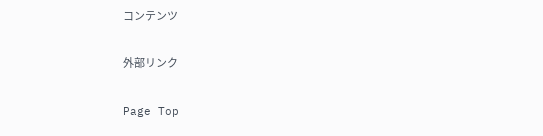コンテンツ

外部リンク

Page Top